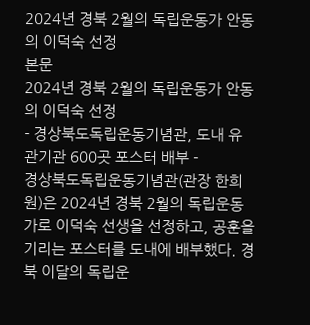2024년 경북 2월의 독립운동가 안동의 이덕숙 선정
본문
2024년 경북 2월의 독립운동가 안동의 이덕숙 선정
- 경상북도독립운동기념관, 도내 유관기관 600곳 포스터 배부 -
경상북도독립운동기념관(관장 한희원)은 2024년 경북 2월의 독립운동가로 이덕숙 선생을 선정하고, 공훈을 기리는 포스터를 도내에 배부했다. 경북 이달의 독립운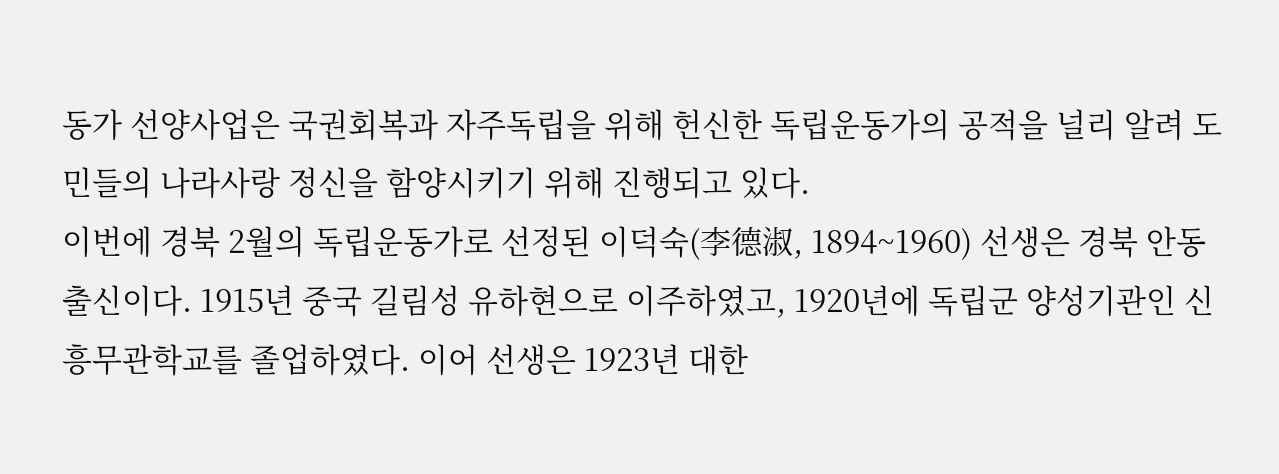동가 선양사업은 국권회복과 자주독립을 위해 헌신한 독립운동가의 공적을 널리 알려 도민들의 나라사랑 정신을 함양시키기 위해 진행되고 있다.
이번에 경북 2월의 독립운동가로 선정된 이덕숙(李德淑, 1894~1960) 선생은 경북 안동 출신이다. 1915년 중국 길림성 유하현으로 이주하였고, 1920년에 독립군 양성기관인 신흥무관학교를 졸업하였다. 이어 선생은 1923년 대한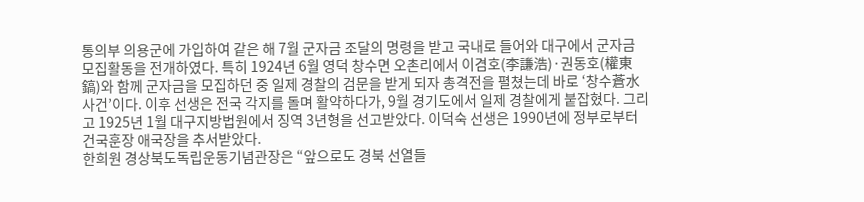통의부 의용군에 가입하여 같은 해 7월 군자금 조달의 명령을 받고 국내로 들어와 대구에서 군자금 모집활동을 전개하였다. 특히 1924년 6월 영덕 창수면 오촌리에서 이겸호(李謙浩)·권동호(權東鎬)와 함께 군자금을 모집하던 중 일제 경찰의 검문을 받게 되자 총격전을 펼쳤는데 바로 ‘창수蒼水사건’이다. 이후 선생은 전국 각지를 돌며 활약하다가, 9월 경기도에서 일제 경찰에게 붙잡혔다. 그리고 1925년 1월 대구지방법원에서 징역 3년형을 선고받았다. 이덕숙 선생은 1990년에 정부로부터 건국훈장 애국장을 추서받았다.
한희원 경상북도독립운동기념관장은 “앞으로도 경북 선열들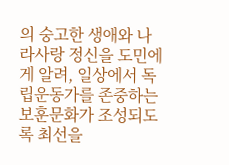의 숭고한 생애와 나라사랑 정신을 도민에게 알려, 일상에서 독립운동가를 존중하는 보훈문화가 조성되도록 최선을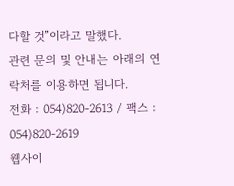다할 것”이라고 말했다.
관련 문의 및 안내는 아래의 연락처를 이용하면 됩니다.
전화 : 054)820-2613 / 팩스 : 054)820-2619
웹사이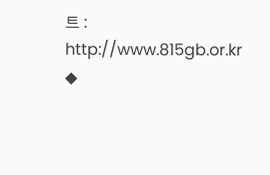트 : http://www.815gb.or.kr
◆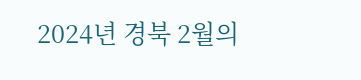2024년 경북 2월의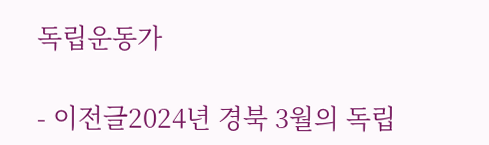독립운동가

- 이전글2024년 경북 3월의 독립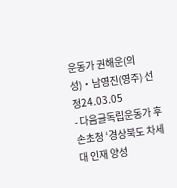운동가 권해운(의성)‧남영진(영주) 선정24.03.05
- 다음글독립운동가 후손초청 ‘경상북도 차세대 인재 양성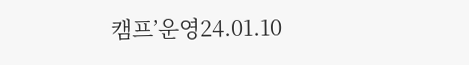캠프’운영24.01.10